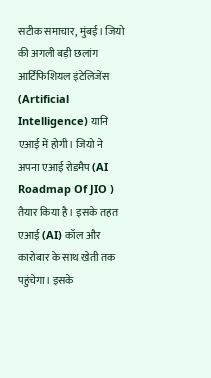सटीक समाचार, मुंबई। जियो की अगली बड़ी छलांग आर्टिफिशियल इंटेलिजेंस (Artificial Intelligence) यानि एआई में होगी। जियो ने अपना एआई रोडमैप (AI Roadmap Of JIO ) तैयार किया है। इसके तहत एआई (AI) कॉल और कारोबार के साथ खेती तक पहुंचेगा। इसके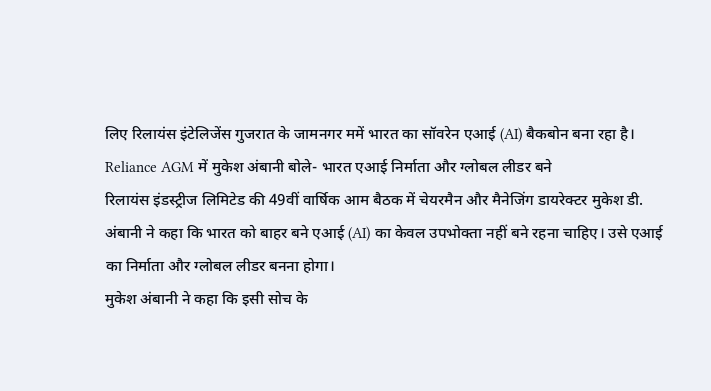लिए रिलायंस इंटेलिजेंस गुजरात के जामनगर ममें भारत का सॉवरेन एआई (AI) बैकबोन बना रहा है।
Reliance AGM में मुकेश अंबानी बोले- भारत एआई निर्माता और ग्लोबल लीडर बने
रिलायंस इंडस्ट्रीज लिमिटेड की 49वीं वार्षिक आम बैठक में चेयरमैन और मैनेजिंग डायरेक्टर मुकेश डी. अंबानी ने कहा कि भारत को बाहर बने एआई (AI) का केवल उपभोक्ता नहीं बने रहना चाहिए। उसे एआई का निर्माता और ग्लोबल लीडर बनना होगा।
मुकेश अंबानी ने कहा कि इसी सोच के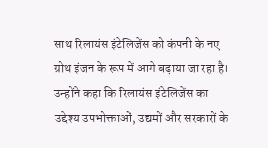साथ रिलायंस इंटेलिजेंस को कंपनी के नए ग्रोथ इंजन के रूप में आगे बढ़ाया जा रहा है। उन्होंने कहा कि रिलायंस इंटेलिजेंस का उद्देश्य उपभोक्ताओं, उद्यमों और सरकारों के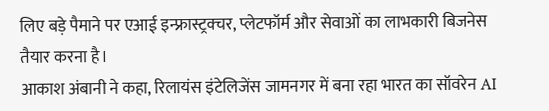लिए बड़े पैमाने पर एआई इन्फ्रास्ट्रक्चर, प्लेटफॉर्म और सेवाओं का लाभकारी बिजनेस तैयार करना है।
आकाश अंबानी ने कहा, रिलायंस इंटेलिजेंस जामनगर में बना रहा भारत का सॉवरेन AI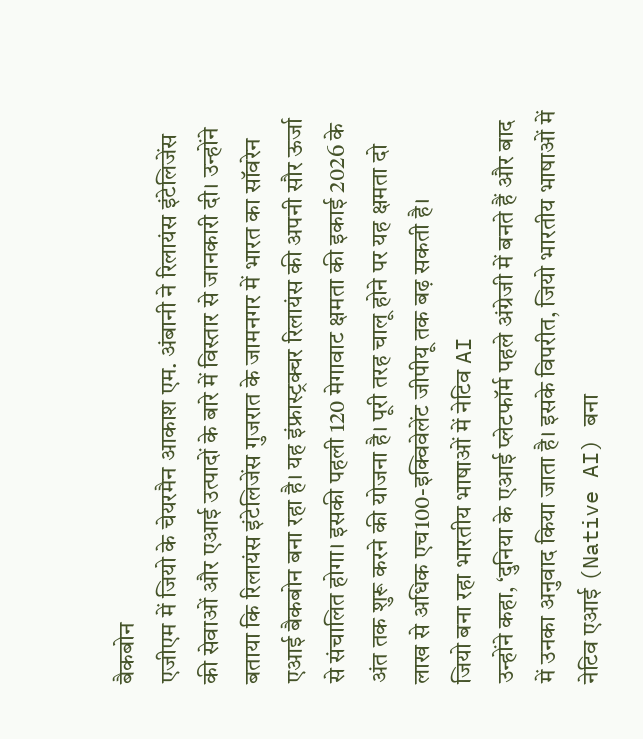बैकबोन
एजीएम में जियो के चेयरमैन आकाश एम. अंबानी ने रिलायंस इंटेलिजेंस की सेवाओं और एआई उत्पादों के बारे में विस्तार से जानकारी दी। उन्होंने बताया कि रिलायंस इंटेलिजेंस गुजरात के जामनगर में भारत का सॉवरेन एआई बैकबोन बना रहा है। यह इंफ्रास्ट्रक्चर रिलायंस की अपनी सौर ऊर्जा से संचालित होगा। इसकी पहली 120 मेगावाट क्षमता की इकाई 2026 के अंत तक शुरू करने की योजना है। पूरी तरह चालू होने पर यह क्षमता दो लाख से अधिक एच100-इक्विवेलेंट जीपीयू तक बढ़ सकती है।
जियो बना रहा भारतीय भाषाओं में नेटिव AI
उन्होंने कहा, ‘दुनिया के एआई प्लेटफॉर्म पहले अंग्रेजी में बनते हैं और बाद में उनका अनुवाद किया जाता है। इसके विपरीत, जियो भारतीय भाषाओं में नेटिव एआई (Native AI) बना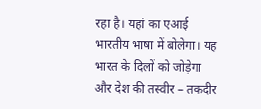रहा है। यहां का एआई भारतीय भाषा में बोलेगा। यह भारत के दिलों को जोड़ेगा और देश की तस्वीर – तकदीर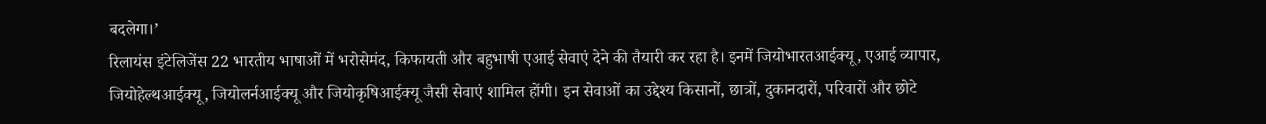बदलेगा।’
रिलायंस इंटेलिजेंस 22 भारतीय भाषाओं में भरोसेमंद, किफायती और बहुभाषी एआई सेवाएं देने की तैयारी कर रहा है। इनमें जियोभारतआईक्यू, एआई व्यापार, जियोहेल्थआईक्यू, जियोलर्नआईक्यू और जियोकृषिआईक्यू जैसी सेवाएं शामिल होंगी। इन सेवाओं का उद्देश्य किसानों, छात्रों, दुकानदारों, परिवारों और छोटे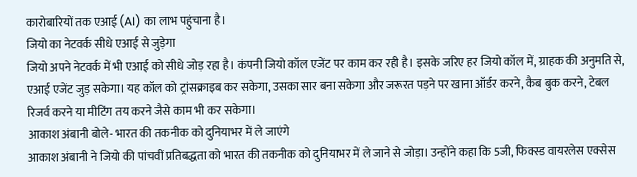कारोबारियों तक एआई (AI) का लाभ पहुंचाना है।
जियो का नेटवर्क सीधे एआई से जुड़ेगा
जियो अपने नेटवर्क में भी एआई को सीधे जोड़ रहा है। कंपनी जियो कॉल एजेंट पर काम कर रही है। इसके जरिए हर जियो कॉल में, ग्राहक की अनुमति से, एआई एजेंट जुड़ सकेगा। यह कॉल को ट्रांसक्राइब कर सकेगा, उसका सार बना सकेगा और जरूरत पड़ने पर खाना ऑर्डर करने, कैब बुक करने, टेबल रिजर्व करने या मीटिंग तय करने जैसे काम भी कर सकेगा।
आकाश अंबानी बोले- भारत की तकनीक को दुनियाभर में ले जाएंगे
आकाश अंबानी ने जियो की पांचवीं प्रतिबद्धता को भारत की तकनीक को दुनियाभर में ले जाने से जोड़ा। उन्होंने कहा कि 5जी, फिक्स्ड वायरलेस एक्सेस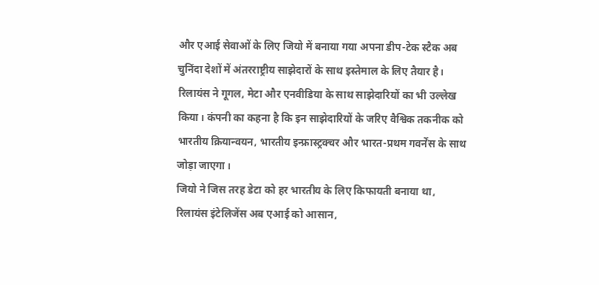और एआई सेवाओं के लिए जियो में बनाया गया अपना डीप-टेक स्टैक अब चुनिंदा देशों में अंतरराष्ट्रीय साझेदारों के साथ इस्तेमाल के लिए तैयार है।
रिलायंस ने गूगल, मेटा और एनवीडिया के साथ साझेदारियों का भी उल्लेख किया। कंपनी का कहना है कि इन साझेदारियों के जरिए वैश्विक तकनीक को भारतीय क्रियान्वयन, भारतीय इन्फ्रास्ट्रक्चर और भारत-प्रथम गवर्नेंस के साथ जोड़ा जाएगा।
जियो ने जिस तरह डेटा को हर भारतीय के लिए किफायती बनाया था, रिलायंस इंटेलिजेंस अब एआई को आसान,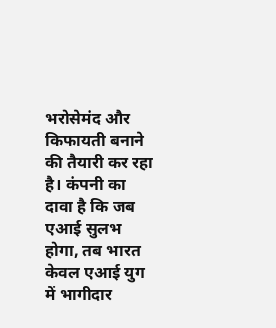भरोसेमंद और किफायती बनाने की तैयारी कर रहा है। कंपनी का दावा है कि जब एआई सुलभ होगा, तब भारत केवल एआई युग में भागीदार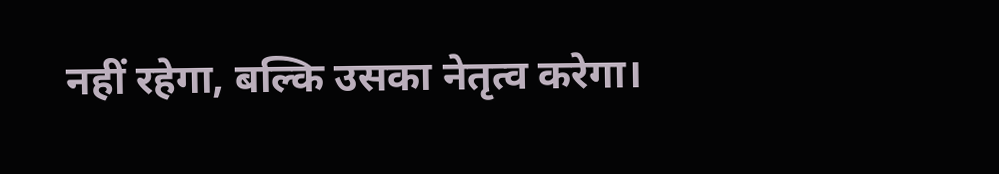नहीं रहेगा, बल्कि उसका नेतृत्व करेगा।